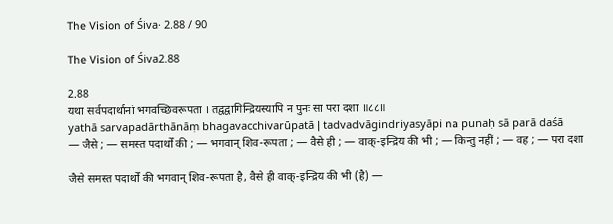The Vision of Śiva· 2.88 / 90

The Vision of Śiva2.88

2.88
यथा सर्वपदार्थानां भगवच्छिवरूपता । तद्वद्वागिन्द्रियस्यापि न पुनः सा परा दशा ॥८८॥
yathā sarvapadārthānāṃ bhagavacchivarūpatā | tadvadvāgindriyasyāpi na punaḥ sā parā daśā
— जैसे ; — समस्त पदार्थों की ; — भगवान् शिव-रूपता ; — वैसे ही ; — वाक्-इन्द्रिय की भी ; — किन्तु नहीं ; — वह ; — परा दशा

जैसे समस्त पदार्थों की भगवान् शिव-रूपता है, वैसे ही वाक्-इन्द्रिय की भी (है) —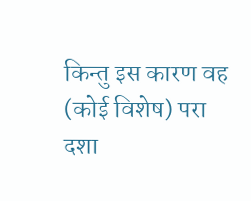किन्तु इस कारण वह (कोई विशेष) परा दशा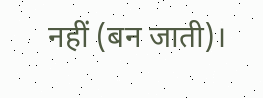नहीं (बन जाती)।